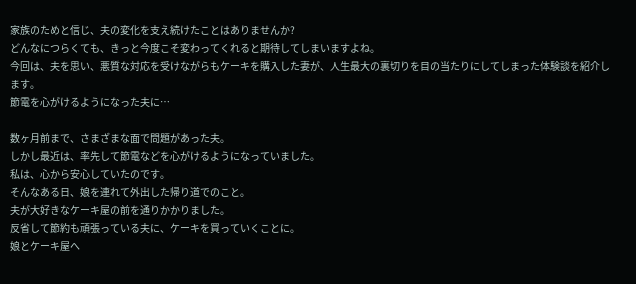家族のためと信じ、夫の変化を支え続けたことはありませんか?
どんなにつらくても、きっと今度こそ変わってくれると期待してしまいますよね。
今回は、夫を思い、悪質な対応を受けながらもケーキを購入した妻が、人生最大の裏切りを目の当たりにしてしまった体験談を紹介します。
節電を心がけるようになった夫に…

数ヶ月前まで、さまざまな面で問題があった夫。
しかし最近は、率先して節電などを心がけるようになっていました。
私は、心から安心していたのです。
そんなある日、娘を連れて外出した帰り道でのこと。
夫が大好きなケーキ屋の前を通りかかりました。
反省して節約も頑張っている夫に、ケーキを買っていくことに。
娘とケーキ屋へ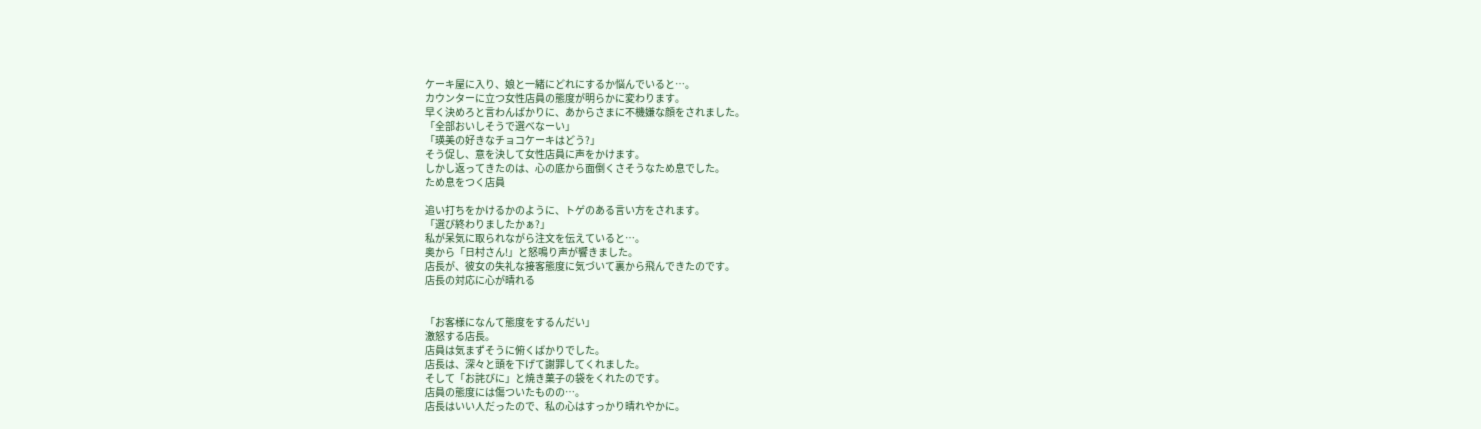ケーキ屋に入り、娘と一緒にどれにするか悩んでいると…。
カウンターに立つ女性店員の態度が明らかに変わります。
早く決めろと言わんばかりに、あからさまに不機嫌な顔をされました。
「全部おいしそうで選べなーい」
「瑛美の好きなチョコケーキはどう?」
そう促し、意を決して女性店員に声をかけます。
しかし返ってきたのは、心の底から面倒くさそうなため息でした。
ため息をつく店員

追い打ちをかけるかのように、トゲのある言い方をされます。
「選び終わりましたかぁ?」
私が呆気に取られながら注文を伝えていると…。
奥から「日村さん!」と怒鳴り声が響きました。
店長が、彼女の失礼な接客態度に気づいて裏から飛んできたのです。
店長の対応に心が晴れる


「お客様になんて態度をするんだい」
激怒する店長。
店員は気まずそうに俯くばかりでした。
店長は、深々と頭を下げて謝罪してくれました。
そして「お詫びに」と焼き菓子の袋をくれたのです。
店員の態度には傷ついたものの…。
店長はいい人だったので、私の心はすっかり晴れやかに。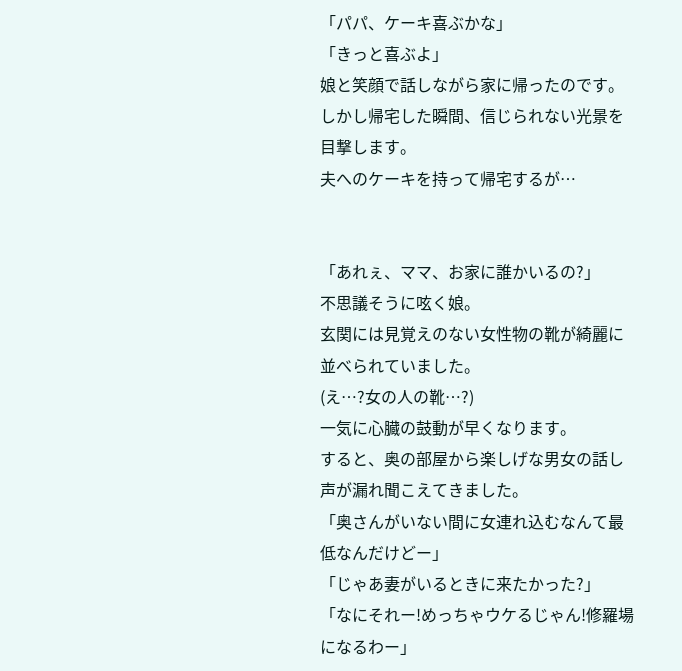「パパ、ケーキ喜ぶかな」
「きっと喜ぶよ」
娘と笑顔で話しながら家に帰ったのです。
しかし帰宅した瞬間、信じられない光景を目撃します。
夫へのケーキを持って帰宅するが…


「あれぇ、ママ、お家に誰かいるの?」
不思議そうに呟く娘。
玄関には見覚えのない女性物の靴が綺麗に並べられていました。
(え…?女の人の靴…?)
一気に心臓の鼓動が早くなります。
すると、奥の部屋から楽しげな男女の話し声が漏れ聞こえてきました。
「奥さんがいない間に女連れ込むなんて最低なんだけどー」
「じゃあ妻がいるときに来たかった?」
「なにそれー!めっちゃウケるじゃん!修羅場になるわー」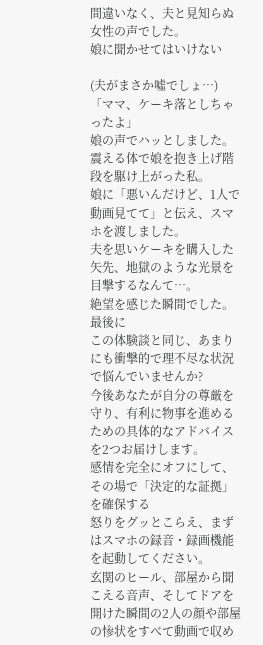間違いなく、夫と見知らぬ女性の声でした。
娘に聞かせてはいけない

(夫がまさか噓でしょ…)
「ママ、ケーキ落としちゃったよ」
娘の声でハッとしました。
震える体で娘を抱き上げ階段を駆け上がった私。
娘に「悪いんだけど、1人で動画見てて」と伝え、スマホを渡しました。
夫を思いケーキを購入した矢先、地獄のような光景を目撃するなんて…。
絶望を感じた瞬間でした。
最後に
この体験談と同じ、あまりにも衝撃的で理不尽な状況で悩んでいませんか?
今後あなたが自分の尊厳を守り、有利に物事を進めるための具体的なアドバイスを2つお届けします。
感情を完全にオフにして、その場で「決定的な証拠」を確保する
怒りをグッとこらえ、まずはスマホの録音・録画機能を起動してください。
玄関のヒール、部屋から聞こえる音声、そしてドアを開けた瞬間の2人の顔や部屋の惨状をすべて動画で収め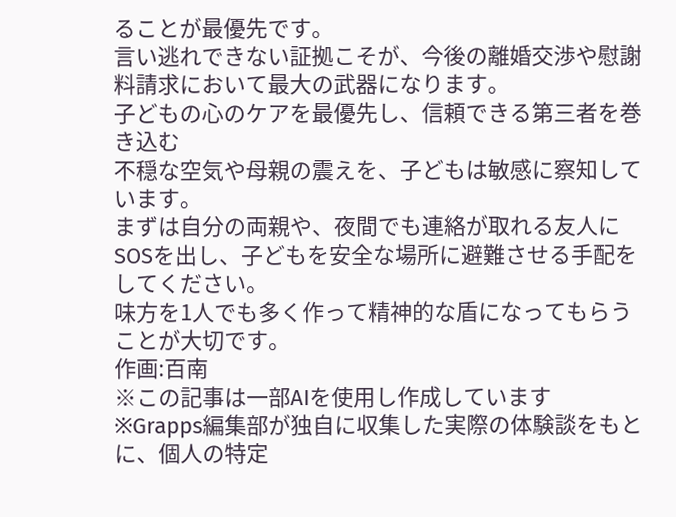ることが最優先です。
言い逃れできない証拠こそが、今後の離婚交渉や慰謝料請求において最大の武器になります。
子どもの心のケアを最優先し、信頼できる第三者を巻き込む
不穏な空気や母親の震えを、子どもは敏感に察知しています。
まずは自分の両親や、夜間でも連絡が取れる友人にSOSを出し、子どもを安全な場所に避難させる手配をしてください。
味方を1人でも多く作って精神的な盾になってもらうことが大切です。
作画:百南
※この記事は一部AIを使用し作成しています
※Grapps編集部が独自に収集した実際の体験談をもとに、個人の特定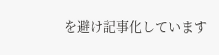を避け記事化しています